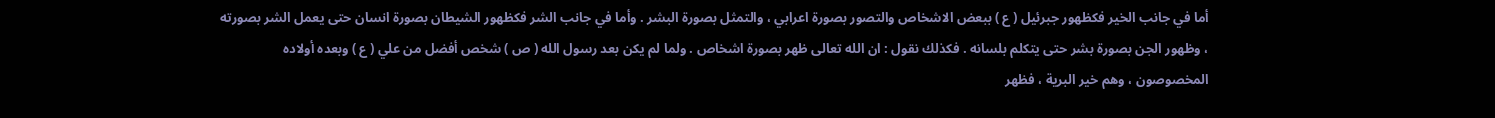أما في جانب الخير فكظهور جبرئيل ( ع ) ببعض الاشخاص والتصور بصورة اعرابي ، والتمثل بصورة البشر . وأما في جانب الشر فكظهور الشيطان بصورة انسان حتى يعمل الشر بصورته ، وظهور الجن بصورة بشر حتى يتكلم بلسانه . فكذلك نقول : ان الله تعالى ظهر بصورة اشخاص . ولما لم يكن بعد رسول الله ( ص ) شخص أفضل من علي ( ع ) وبعده أولاده المخصوصون ، وهم خير البرية ، فظهر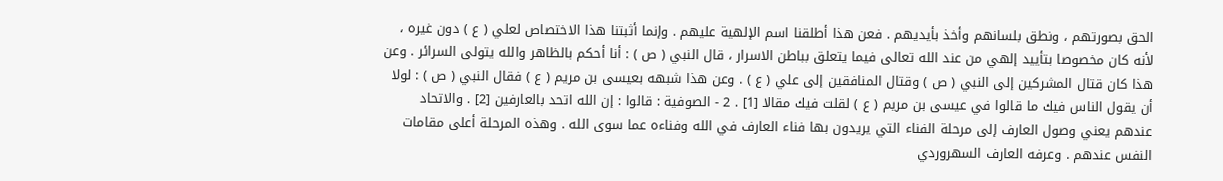الحق بصورتهم ، ونطق بلسانهم وأخذ بأيديهم . فعن هذا أطلقنا اسم الإلهية عليهم . وإنما أثبتنا هذا الاختصاص لعلي ( ع ) دون غيره ، لأنه كان مخصوصا بتأييد إلهي من عند الله تعالى فيما يتعلق بباطن الاسرار ، قال النبي ( ص ) : أنا أحكم بالظاهر والله يتولى السرائر . وعن هذا كان قتال المشركين إلى النبي ( ص ) وقتال المنافقين إلى علي ( ع ) . وعن هذا شبهه بعيسى بن مريم ( ع ) فقال النبي ( ص ) : لولا أن يقول الناس فيك ما قالوا في عيسى بن مريم ( ع ) لقلت فيك مقالا [1] . 2 - الصوفية : قالوا : إن الله اتحد بالعارفين [2] . والاتحاد عندهم يعني وصول العارف إلى مرحلة الفناء التي يريدون بها فناء العارف في الله وفناءه عما سوى الله . وهذه المرحلة أعلى مقامات النفس عندهم . وعرفه العارف السهروردي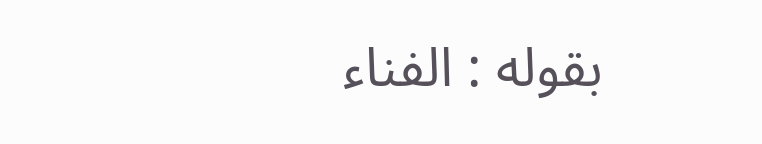بقوله : الفناء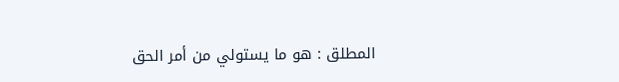المطلق : هو ما يستولي من أمر الحق